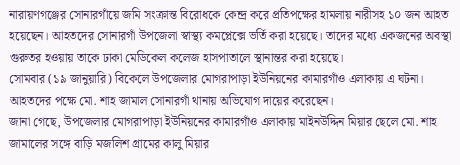নারায়ণগঞ্জের সোনারগাঁয়ে জমি সংক্রান্ত বিরোধকে কেন্দ্র করে প্রতিপক্ষের হামলায় নারীসহ ১০ জন আহত হয়েছেন। আহতদের সোনারগাঁ উপজেলা স্বাস্থ্য কমপ্লেক্সে ভর্তি করা হয়েছে। তাদের মধ্যে একজনের অবস্থা গুরুতর হওয়ায় তাকে ঢাকা মেডিকেল কলেজ হাসপাতালে স্থানান্তর করা হয়েছে।
সোমবার (১৯ জানুয়ারি) বিকেলে উপজেলার মোগরাপাড়া ইউনিয়নের কামারগাঁও এলাকায় এ ঘটনা। আহতদের পক্ষে মো. শাহ জামাল সোনারগাঁ থানায় অভিযোগ দায়ের করেছেন।
জানা গেছে, উপজেলার মোগরাপাড়া ইউনিয়নের কামারগাঁও এলাকায় মাইনউদ্দিন মিয়ার ছেলে মো. শাহ জামালের সঙ্গে বাড়ি মজলিশ গ্রামের কালু মিয়ার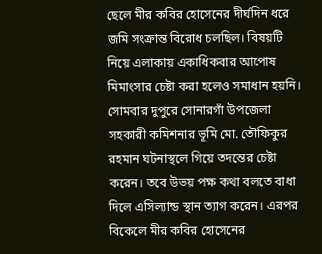ছেলে মীর কবির হোসেনের দীর্ঘদিন ধরে জমি সংক্রান্ত বিরোধ চলছিল। বিষয়টি নিয়ে এলাকায় একাধিকবার আপোষ মিমাংসার চেষ্টা করা হলেও সমাধান হয়নি।
সোমবার দুপুরে সোনারগাঁ উপজেলা সহকারী কমিশনার ভূমি মো. তৌফিকুর রহমান ঘটনাস্থলে গিয়ে তদন্তের চেষ্টা করেন। তবে উভয় পক্ষ কথা বলতে বাধা দিলে এসিল্যান্ড স্থান ত্যাগ করেন। এরপর বিকেলে মীর কবির হোসেনের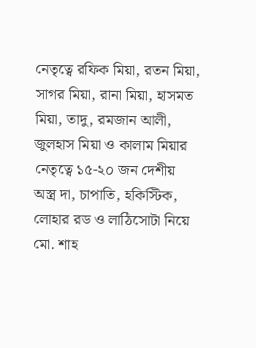নেতৃত্বে রফিক মিয়া, রতন মিয়া, সাগর মিয়া, রানা মিয়া, হাসমত মিয়া, তাদু, রমজান আলী, জুলহাস মিয়া ও কালাম মিয়ার নেতৃত্বে ১৫-২০ জন দেশীয় অস্ত্র দা, চাপাতি, হকিস্টিক, লোহার রড ও লাঠিসোটা নিয়ে মো. শাহ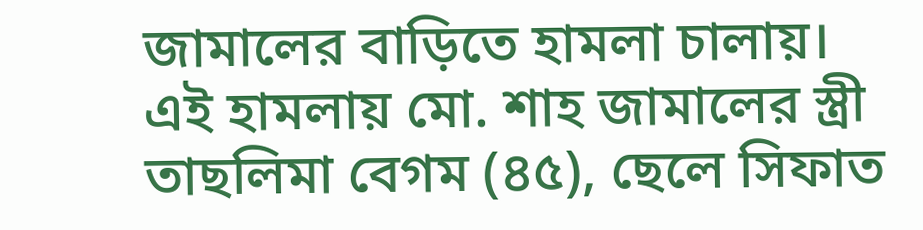জামালের বাড়িতে হামলা চালায়।
এই হামলায় মো. শাহ জামালের স্ত্রী তাছলিমা বেগম (৪৫), ছেলে সিফাত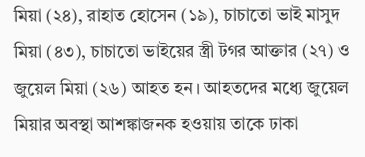মিয়া (২৪), রাহাত হোসেন (১৯), চাচাতো ভাই মাসুদ মিয়া (৪৩), চাচাতো ভাইয়ের স্ত্রী টগর আক্তার (২৭) ও জুয়েল মিয়া (২৬) আহত হন। আহতদের মধ্যে জুয়েল মিয়ার অবস্থা আশঙ্কাজনক হওয়ায় তাকে ঢাকা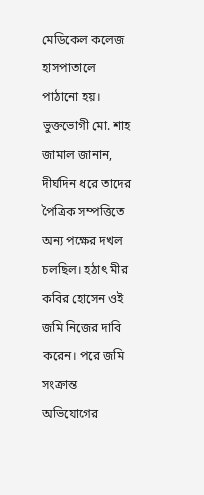মেডিকেল কলেজ হাসপাতালে পাঠানো হয়।
ভুক্তভোগী মো. শাহ জামাল জানান, দীর্ঘদিন ধরে তাদের পৈত্রিক সম্পত্তিতে অন্য পক্ষের দখল চলছিল। হঠাৎ মীর কবির হোসেন ওই জমি নিজের দাবি করেন। পরে জমি সংক্রান্ত অভিযোগের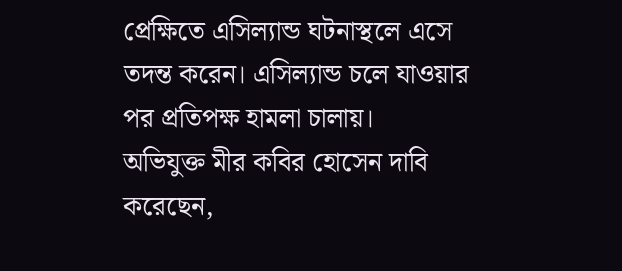প্রেক্ষিতে এসিল্যান্ড ঘটনাস্থলে এসে তদন্ত করেন। এসিল্যান্ড চলে যাওয়ার পর প্রতিপক্ষ হামলা চালায়।
অভিযুক্ত মীর কবির হোসেন দাবি করেছেন,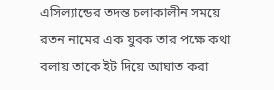এসিল্যান্ডের তদন্ত চলাকালীন সময়ে রতন নামের এক যুবক তার পক্ষে কথা বলায় তাকে ইট দিয়ে আঘাত করা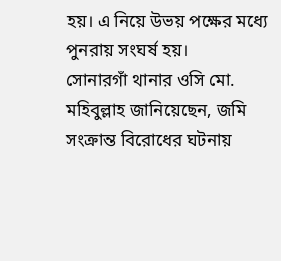হয়। এ নিয়ে উভয় পক্ষের মধ্যে পুনরায় সংঘর্ষ হয়।
সোনারগাঁ থানার ওসি মো. মহিবুল্লাহ জানিয়েছেন, জমি সংক্রান্ত বিরোধের ঘটনায়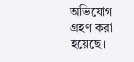অভিযোগ গ্রহণ করা হয়েছে।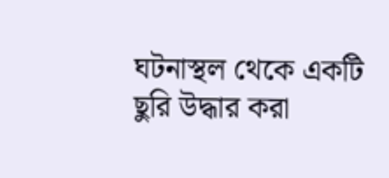ঘটনাস্থল থেকে একটি ছুরি উদ্ধার করা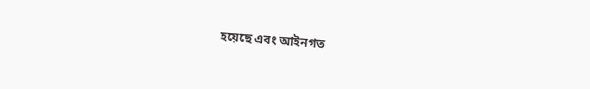হয়েছে এবং আইনগত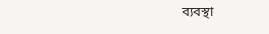ব্যবস্থা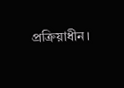প্রক্রিয়াধীন।